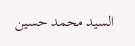السيد محمد حسين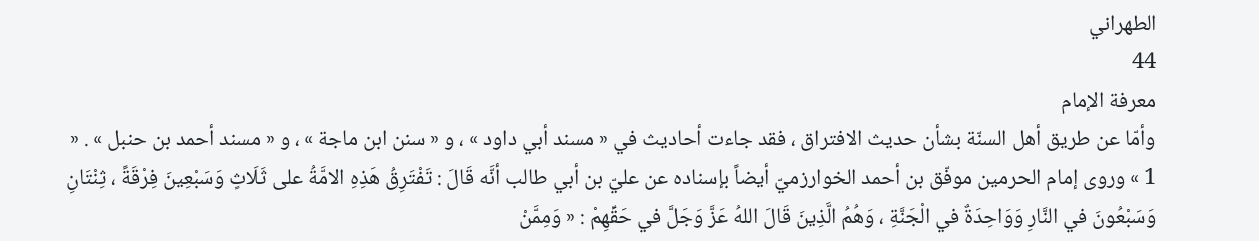الطهراني
44
معرفة الإمام
وأمّا عن طريق أهل السنّة بشأن حديث الافتراق ، فقد جاءت أحاديث في « مسند أبي داود » ، و « سنن ابن ماجة » ، و « مسند أحمد بن حنبل » . « 1 » وروى إمام الحرمين موفّق بن أحمد الخوارزميّ أيضاً بإسناده عن عليّ بن أبي طالب أنَّه قَالَ : تَفْتَرِقُ هَذِهِ الامَّةُ على ثَلَاثٍ وَسَبْعِينَ فِرْقَةً ، ثِنْتَانِ وَسَبْعُونَ في النَّارِ وَوَاحِدَةٌ في الْجَنَّةِ ، وَهُمُ الَّذِينَ قَالَ اللهُ عَزَّ وَجَلَّ في حَقِّهِمْ : « وَمِمَّنْ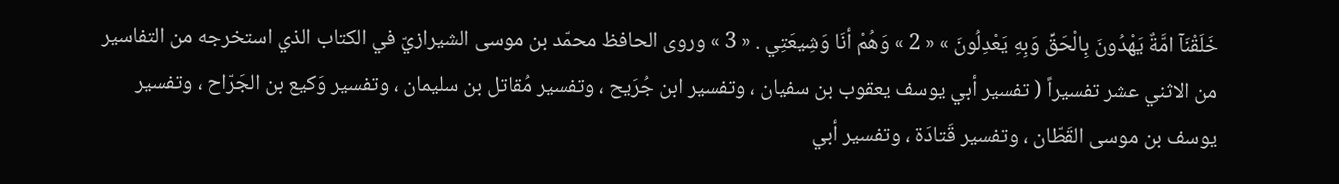خَلَقْنَآ امَّةٌ يَهْدُونَ بِالْحَقِّ وَبِهِ يَعْدِلُونَ » « 2 » وَهُمْ أنَا وَشِيعَتِي . « 3 » وروى الحافظ محمّد بن موسى الشيرازيّ في الكتاب الذي استخرجه من التفاسير من الاثني عشر تفسيراً ( تفسير أبي يوسف يعقوب بن سفيان ، وتفسير ابن جُرَيح ، وتفسير مُقاتل بن سليمان ، وتفسير وَكيع بن الجَرّاح ، وتفسير يوسف بن موسى القَطّان ، وتفسير قَتادَة ، وتفسير أبي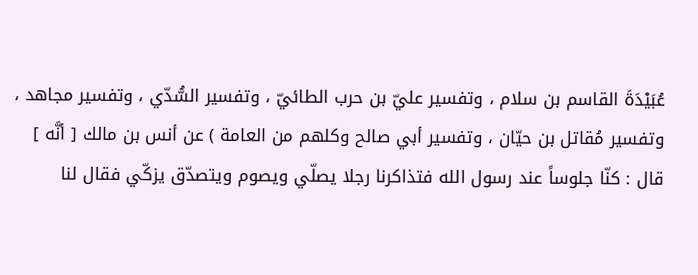عُبَيْدَةَ القاسم بن سلام ، وتفسير عليّ بن حرب الطائيّ ، وتفسير السُّدّي ، وتفسير مجاهد ، وتفسير مُقاتل بن حيّان ، وتفسير أبي صالح وكلهم من العامة ) عن أنس بن مالك [ أنَّه ] قال : كنّا جلوساً عند رسول الله فتذاكرنا رجلا يصلّي ويصوم ويتصدّق يزكّي فقال لنا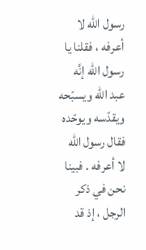رسول الله لا أعرفه ، فقلنا يا رسول الله إنَّه عبد الله ويسبّحه ويقدّسه ويوحّده فقال رسول الله لا أعرفه . فبينا نحن في ذكر الرجل ، إذ قد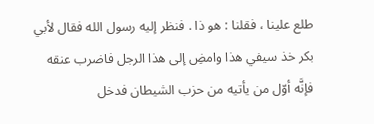طلع علينا ، فقلنا : هو ذا . فنظر إليه رسول الله فقال لأبي بكر خذ سيفي هذا وامضِ إلى هذا الرجل فاضرب عنقه فإنَّه أوّل من يأتيه من حزب الشيطان فدخل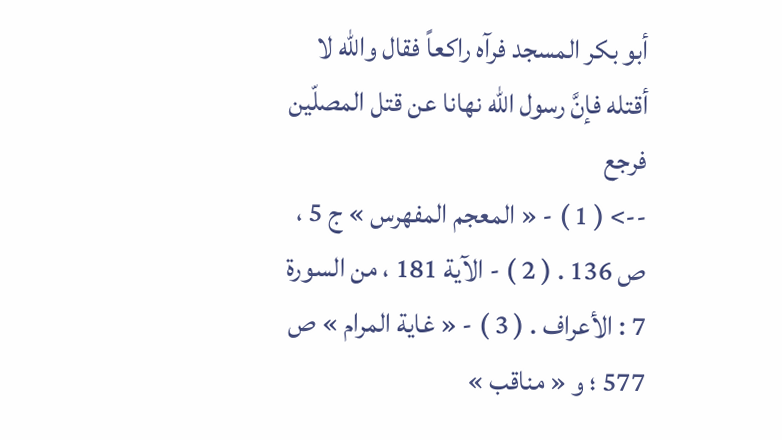أبو بكر المسجد فرآه راكعاً فقال والله لا أقتله فإنَّ رسول الله نهانا عن قتل المصلّين فرجع
--> ( 1 ) - « المعجم المفهرس » ج 5 ، ص 136 . ( 2 ) - الآية 181 ، من السورة 7 : الأعراف . ( 3 ) - « غاية المرام » ص 577 ؛ و « مناقب »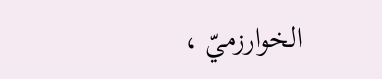الخوارزميّ ،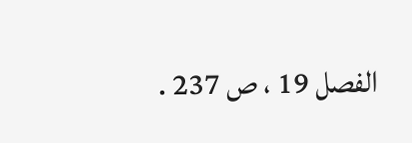الفصل 19 ، ص 237 .